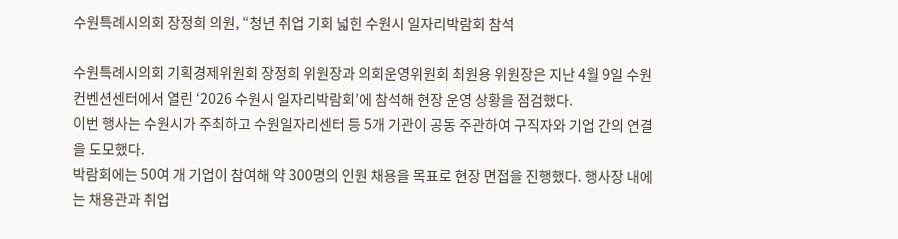수원특례시의회 장정희 의원, “청년 취업 기회 넓힌 수원시 일자리박람회 참석

수원특례시의회 기획경제위원회 장정희 위원장과 의회운영위원회 최원용 위원장은 지난 4월 9일 수원컨벤션센터에서 열린 ‘2026 수원시 일자리박람회’에 참석해 현장 운영 상황을 점검했다.
이번 행사는 수원시가 주최하고 수원일자리센터 등 5개 기관이 공동 주관하여 구직자와 기업 간의 연결을 도모했다.
박람회에는 50여 개 기업이 참여해 약 300명의 인원 채용을 목표로 현장 면접을 진행했다. 행사장 내에는 채용관과 취업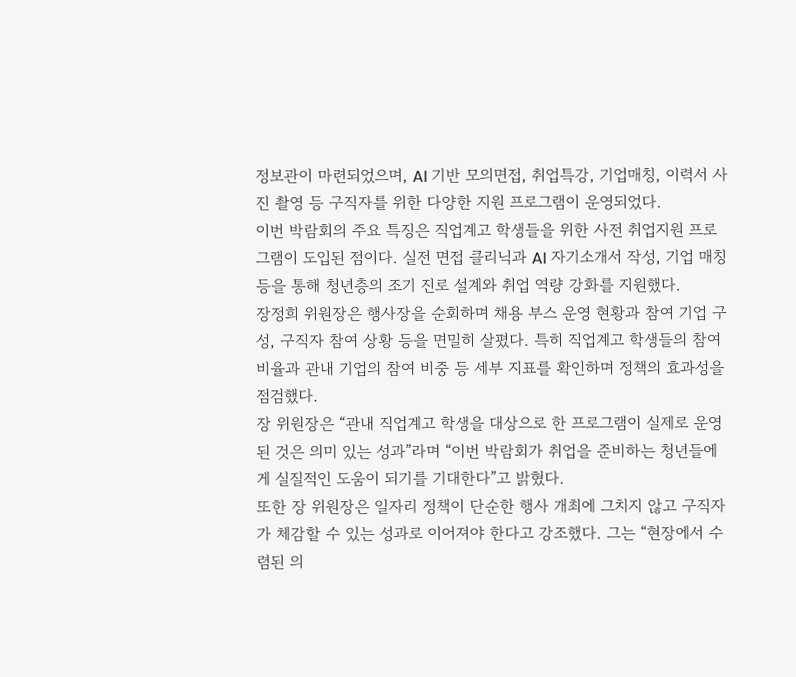정보관이 마련되었으며, AI 기반 모의면접, 취업특강, 기업매칭, 이력서 사진 촬영 등 구직자를 위한 다양한 지원 프로그램이 운영되었다.
이번 박람회의 주요 특징은 직업계고 학생들을 위한 사전 취업지원 프로그램이 도입된 점이다. 실전 면접 클리닉과 AI 자기소개서 작성, 기업 매칭 등을 통해 청년층의 조기 진로 설계와 취업 역량 강화를 지원했다.
장정희 위원장은 행사장을 순회하며 채용 부스 운영 현황과 참여 기업 구성, 구직자 참여 상황 등을 면밀히 살폈다. 특히 직업계고 학생들의 참여 비율과 관내 기업의 참여 비중 등 세부 지표를 확인하며 정책의 효과성을 점검했다.
장 위원장은 “관내 직업계고 학생을 대상으로 한 프로그램이 실제로 운영된 것은 의미 있는 성과”라며 “이번 박람회가 취업을 준비하는 청년들에게 실질적인 도움이 되기를 기대한다”고 밝혔다.
또한 장 위원장은 일자리 정책이 단순한 행사 개최에 그치지 않고 구직자가 체감할 수 있는 성과로 이어져야 한다고 강조했다. 그는 “현장에서 수렴된 의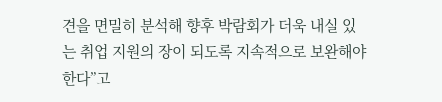견을 면밀히 분석해 향후 박람회가 더욱 내실 있는 취업 지원의 장이 되도록 지속적으로 보완해야 한다”고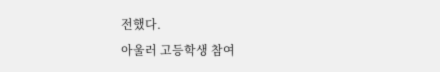전했다.
아울러 고등학생 참여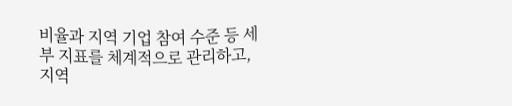비율과 지역 기업 참여 수준 등 세부 지표를 체계적으로 관리하고, 지역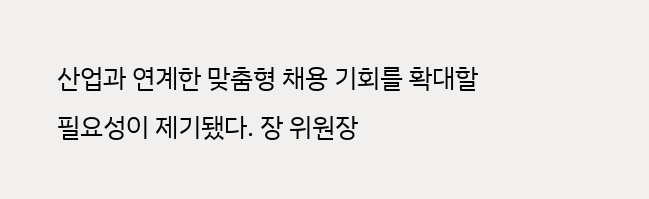산업과 연계한 맞춤형 채용 기회를 확대할 필요성이 제기됐다. 장 위원장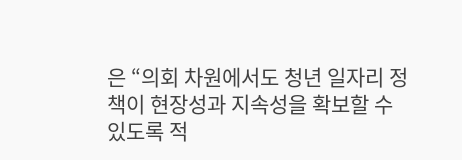은 “의회 차원에서도 청년 일자리 정책이 현장성과 지속성을 확보할 수 있도록 적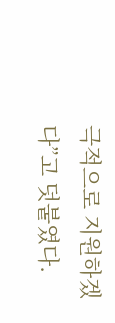극적으로 지원하겠다”고 덧붙였다.